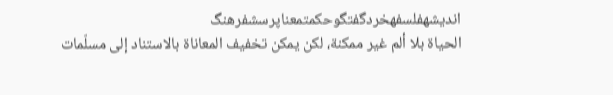اندیشهفلسفهخردگفتگوحکمتمعناپرسشفرهنگ
الحياة بلا ألم غير ممكنة، لكن يمكن تخفيف المعاناة بالاستناد إلى مسلّمات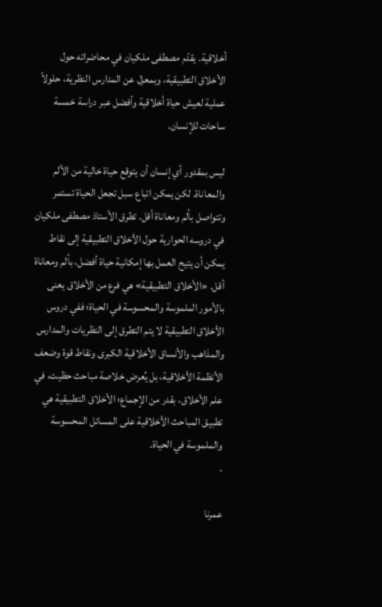أخلاقية. يقدّم مصطفى ملكيان في محاضراته حول الأخلاق التطبيقية، وبمعزل عن المدارس النظرية، حلولاً عملية لعيش حياة أخلاقية وأفضل عبر دراسة خمسة ساحات للإنسان.

ليس بمقدور أي إنسان أن يتوقع حياة خالية من الألم والمعاناة. لكن يمكن اتباع سبل تجعل الحياة تستمر وتتواصل بألم ومعاناة أقل. تطرق الأستاذ مصطفى ملكيان في دروسه الحوارية حول الأخلاق التطبيقية إلى نقاط يمكن أن يتيح العمل بها إمكانية حياة أفضل، بألم ومعاناة أقل. «الأخلاق التطبيقية» هي فرع من الأخلاق يعنى بالأمور الملموسة والمحسوسة في الحياة؛ ففي دروس الأخلاق التطبيقية لا يتم التطرق إلى النظريات والمدارس والمذاهب والأنساق الأخلاقية الكبرى ونقاط قوة وضعف الأنظمة الأخلاقية، بل يُعرض خلاصة مباحث حظيت، في علم الأخلاق، بقدر من الإجماع؛ الأخلاق التطبيقية هي تطبيق المباحث الأخلاقية على المسائل المحسوسة والملموسة في الحياة.
.

عمرنا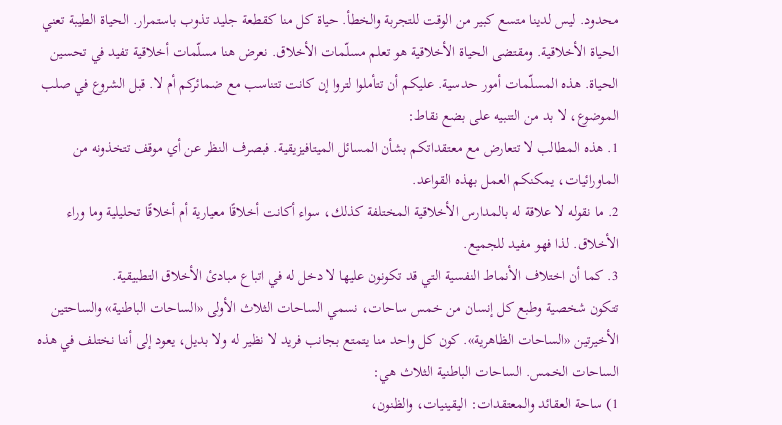محدود. ليس لدينا متسع كبير من الوقت للتجربة والخطأ. حياة كل منا كقطعة جليد تذوب باستمرار. الحياة الطيبة تعني الحياة الأخلاقية. ومقتضى الحياة الأخلاقية هو تعلم مسلّمات الأخلاق. نعرض هنا مسلّمات أخلاقية تفيد في تحسين الحياة. هذه المسلّمات أمور حدسية. عليكم أن تتأملوا لتروا إن كانت تتناسب مع ضمائركم أم لا. قبل الشروع في صلب الموضوع، لا بد من التنبيه على بضع نقاط:
1. هذه المطالب لا تتعارض مع معتقداتكم بشأن المسائل الميتافيزيقية. فبصرف النظر عن أي موقف تتخذونه من الماورائيات، يمكنكم العمل بهذه القواعد.
2. ما نقوله لا علاقة له بالمدارس الأخلاقية المختلفة كذلك، سواء أكانت أخلاقًا معيارية أم أخلاقًا تحليلية وما وراء الأخلاق. لذا فهو مفيد للجميع.
3. كما أن اختلاف الأنماط النفسية التي قد تكونون عليها لا دخل له في اتباع مبادئ الأخلاق التطبيقية.
تتكون شخصية وطبع كل إنسان من خمس ساحات، نسمي الساحات الثلاث الأولى «الساحات الباطنية» والساحتين الأخيرتين «الساحات الظاهرية». كون كل واحد منا يتمتع بجانب فريد لا نظير له ولا بديل، يعود إلى أننا نختلف في هذه الساحات الخمس. الساحات الباطنية الثلاث هي:
1) ساحة العقائد والمعتقدات: اليقينيات، والظنون،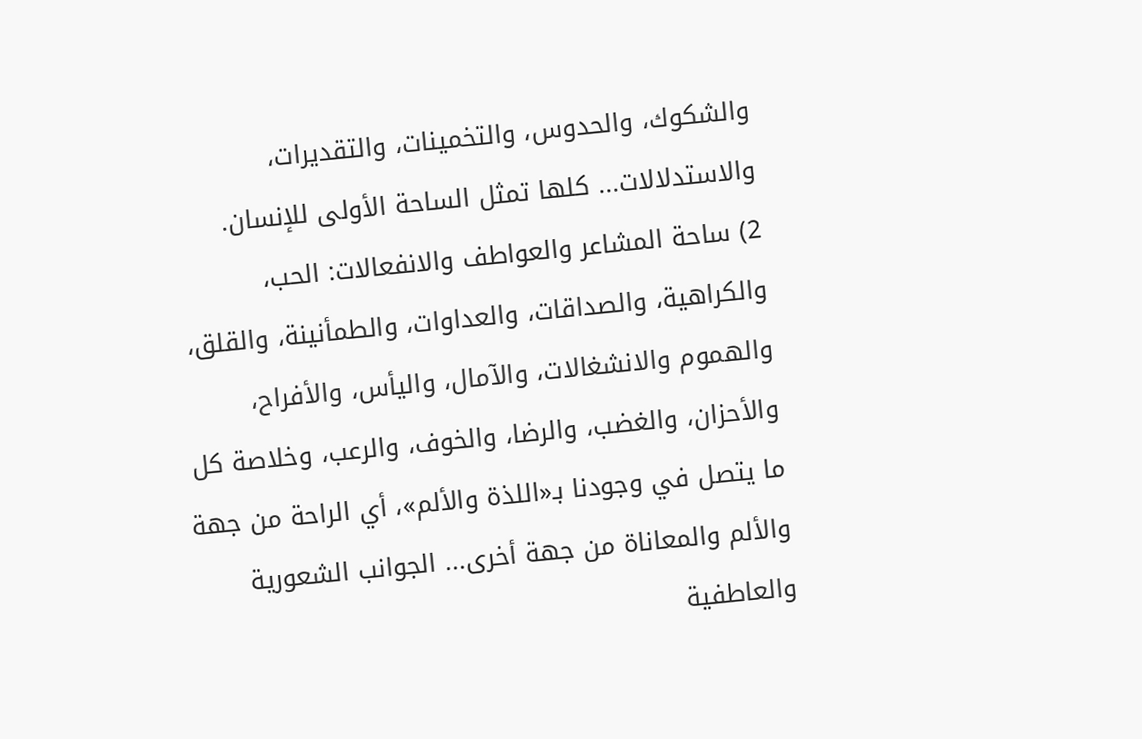والشكوك، والحدوس، والتخمينات، والتقديرات، والاستدلالات... كلها تمثل الساحة الأولى للإنسان.
2) ساحة المشاعر والعواطف والانفعالات: الحب، والكراهية، والصداقات، والعداوات، والطمأنينة، والقلق، والهموم والانشغالات، والآمال، واليأس، والأفراح، والأحزان، والغضب، والرضا، والخوف، والرعب، وخلاصة كل ما يتصل في وجودنا بـ«اللذة والألم»، أي الراحة من جهة والألم والمعاناة من جهة أخرى... الجوانب الشعورية والعاطفية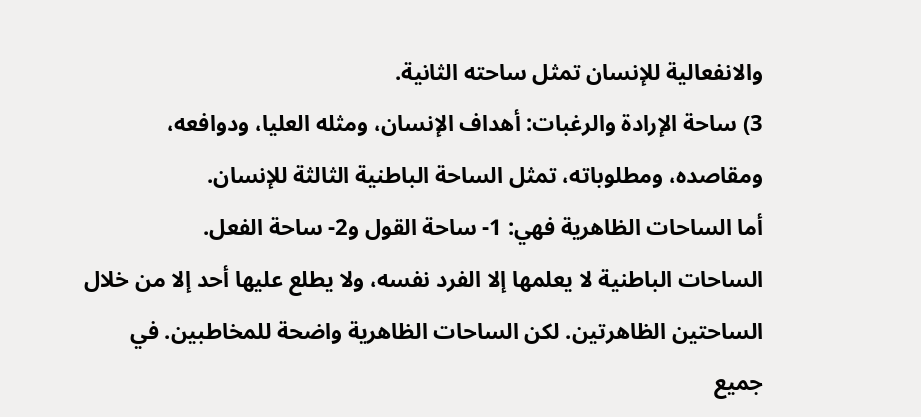والانفعالية للإنسان تمثل ساحته الثانية.
3) ساحة الإرادة والرغبات: أهداف الإنسان، ومثله العليا، ودوافعه، ومقاصده، ومطلوباته، تمثل الساحة الباطنية الثالثة للإنسان.
أما الساحات الظاهرية فهي: 1- ساحة القول و2- ساحة الفعل.
الساحات الباطنية لا يعلمها إلا الفرد نفسه، ولا يطلع عليها أحد إلا من خلال الساحتين الظاهرتين. لكن الساحات الظاهرية واضحة للمخاطبين. في جميع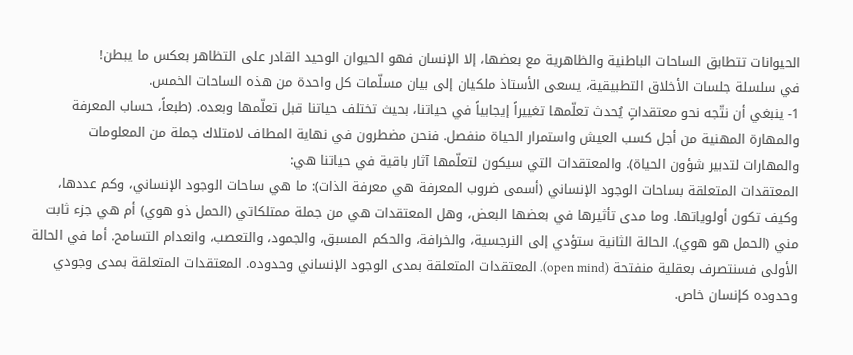الحيوانات تتطابق الساحات الباطنية والظاهرية مع بعضها، إلا الإنسان فهو الحيوان الوحيد القادر على التظاهر بعكس ما يبطن!
في سلسلة جلسات الأخلاق التطبيقية، يسعى الأستاذ ملكيان إلى بيان مسلّمات كل واحدة من هذه الساحات الخمس.
1- ينبغي أن نتّجه نحو معتقداتٍ يُحدث تعلّمها تغييراً إيجابياً في حياتنا، بحيث تختلف حياتنا قبل تعلّمها وبعده. (طبعاً، حساب المعرفة والمهارة المهنية من أجل كسب العيش واستمرار الحياة منفصل. فنحن مضطرون في نهاية المطاف لامتلاك جملة من المعلومات والمهارات لتدبير شؤون الحياة). والمعتقدات التي سيكون لتعلّمها آثار باقية في حياتنا هي:
المعتقدات المتعلقة بساحات الوجود الإنساني (أسمى ضروب المعرفة هي معرفة الذات): ما هي ساحات الوجود الإنساني، وكم عددها، وكيف تكون أولوياتها. وما مدى تأثيرها في بعضها البعض، وهل المعتقدات هي من جملة ممتلكاتي (الحمل ذو هوي) أم هي جزء ثابت مني (الحمل هو هوي). الحالة الثانية ستؤدي إلى النرجسية، والخرافة، والحكم المسبق، والجمود، والتعصب، وانعدام التسامح. أما في الحالة الأولى فسنتصرف بعقلية منفتحة (open mind). المعتقدات المتعلقة بمدى الوجود الإنساني وحدوده. المعتقدات المتعلقة بمدى وجودي وحدوده كإنسان خاص.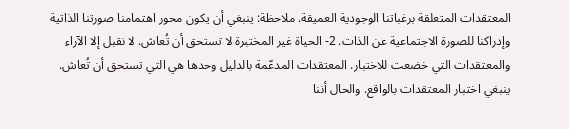المعتقدات المتعلقة برغباتنا الوجودية العميقة. ملاحظة: ينبغي أن يكون محور اهتمامنا صورتنا الذاتية وإدراكنا للصورة الاجتماعية عن الذات. 2- الحياة غير المختبرة لا تستحق أن تُعاش. لا نقبل إلا الآراء والمعتقدات التي خضعت للاختبار. المعتقدات المدعّمة بالدليل وحدها هي التي تستحق أن تُعاش. ينبغي اختبار المعتقدات بالواقع. والحال أننا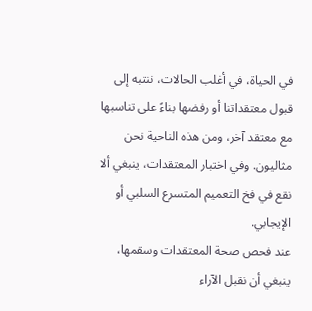في الحياة، في أغلب الحالات، ننتبه إلى قبول معتقداتنا أو رفضها بناءً على تناسبها مع معتقد آخر، ومن هذه الناحية نحن مثاليون. وفي اختبار المعتقدات، ينبغي ألا نقع في فخ التعميم المتسرع السلبي أو الإيجابي.
عند فحص صحة المعتقدات وسقمها، ينبغي أن نقبل الآراء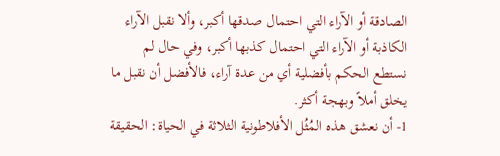الصادقة أو الآراء التي احتمال صدقها أكبر، وألا نقبل الآراء الكاذبة أو الآراء التي احتمال كذبها أكبر، وفي حال لم نستطع الحكم بأفضلية أي من عدة آراء، فالأفضل أن نقبل ما يخلق أملاً وبهجة أكثر.
1- أن نعشق هذه المُثُل الأفلاطونية الثلاثة في الحياة: الحقيقة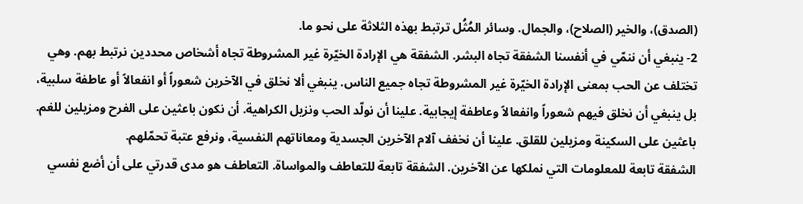(الصدق)، والخير (الصلاح)، والجمال. وسائر المُثُل ترتبط بهذه الثلاثة على نحو ما.
2- ينبغي أن ننمّي في أنفسنا الشفقة تجاه البشر. الشفقة هي الإرادة الخيّرة غير المشروطة تجاه أشخاص محددين نرتبط بهم. وهي تختلف عن الحب بمعنى الإرادة الخيّرة غير المشروطة تجاه جميع الناس. ينبغي ألا نخلق في الآخرين شعوراً أو انفعالاً أو عاطفة سلبية، بل ينبغي أن نخلق فيهم شعوراً وانفعالاً وعاطفة إيجابية. علينا أن نولّد الحب ونزيل الكراهية. أن نكون باعثين على الفرح ومزيلين للغم. باعثين على السكينة ومزيلين للقلق. علينا أن نخفف آلام الآخرين الجسدية ومعاناتهم النفسية، ونرفع عتبة تحمّلهم.
الشفقة تابعة للمعلومات التي نملكها عن الآخرين. الشفقة تابعة للتعاطف والمواساة. التعاطف هو مدى قدرتي على أن أضع نفسي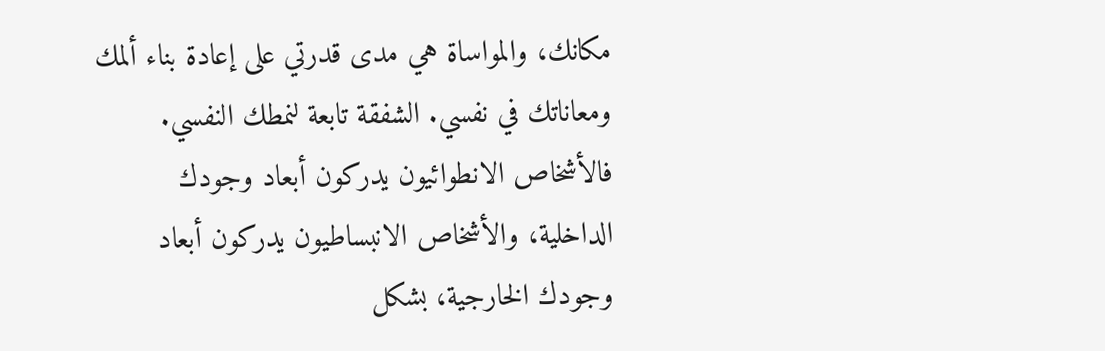مكانك، والمواساة هي مدى قدرتي على إعادة بناء ألمك ومعاناتك في نفسي. الشفقة تابعة لنمطك النفسي. فالأشخاص الانطوائيون يدركون أبعاد وجودك الداخلية، والأشخاص الانبساطيون يدركون أبعاد وجودك الخارجية، بشكل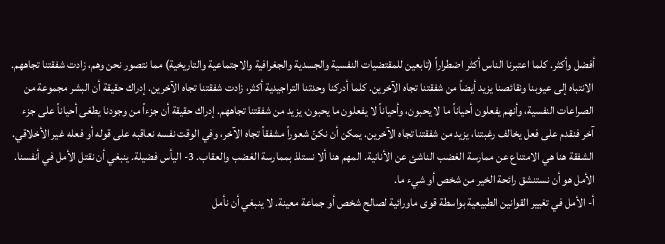أفضل وأكثر. كلما اعتبرنا الناس أكثر اضطراراً (تابعين للمقتضيات النفسية والجسدية والجغرافية والاجتماعية والتاريخية) مما نتصور نحن وهم، زادت شفقتنا تجاههم. الانتباه إلى عيوبنا ونقائصنا يزيد أيضاً من شفقتنا تجاه الآخرين. كلما أدركنا وحدتنا التراجيدية أكثر، زادت شفقتنا تجاه الآخرين. إدراك حقيقة أن البشر مجموعة من الصراعات النفسية، وأنهم يفعلون أحياناً ما لا يحبون، وأحياناً لا يفعلون ما يحبون، يزيد من شفقتنا تجاههم. إدراك حقيقة أن جزءاً من وجودنا يطغى أحياناً على جزء آخر فنقدم على فعل يخالف رغبتنا، يزيد من شفقتنا تجاه الآخرين. يمكن أن نكنّ شعوراً مشفقاً تجاه الآخر، وفي الوقت نفسه نعاقبه على قوله أو فعله غير الأخلاقي. الشفقة هنا هي الامتناع عن ممارسة الغضب الناشئ عن الأنانية. المهم هنا ألا نستلذ بممارسة الغضب والعقاب. 3- اليأس فضيلة. ينبغي أن نقتل الأمل في أنفسنا. الأمل هو أن نستنشق رائحة الخير من شخص أو شيء ما.
أ- الأمل في تغيير القوانين الطبيعية بواسطة قوى ماورائية لصالح شخص أو جماعة معينة. لا ينبغي أن نأمل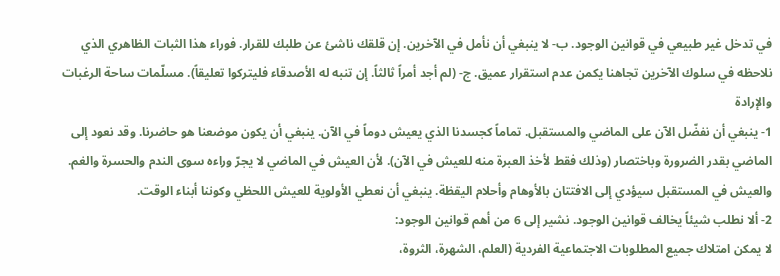في تدخل غير طبيعي في قوانين الوجود. ب- لا ينبغي أن نأمل في الآخرين. إن قلقك ناشئ عن طلبك للقرار. فوراء هذا الثبات الظاهري الذي نلاحظه في سلوك الآخرين تجاهنا يكمن عدم استقرار عميق. ج- (لم أجد أمراً ثالثاً. إن تنبه له الأصدقاء فليتركوا تعليقاً). مسلّمات ساحة الرغبات والإرادة
1- ينبغي أن نفضّل الآن على الماضي والمستقبل. تماماً كجسدنا الذي يعيش دوماً في الآن. ينبغي أن يكون موضعنا هو حاضرنا. وقد نعود إلى الماضي بقدر الضرورة وباختصار (وذلك فقط لأخذ العبرة منه للعيش في الآن). لأن العيش في الماضي لا يجرّ وراءه سوى الندم والحسرة والغم. والعيش في المستقبل سيؤدي إلى الافتتان بالأوهام وأحلام اليقظة. ينبغي أن نعطي الأولوية للعيش اللحظي وكوننا أبناء الوقت.
2- ألا نطلب شيئاً يخالف قوانين الوجود. نشير إلى 6 من أهم قوانين الوجود:
لا يمكن امتلاك جميع المطلوبات الاجتماعية الفردية (العلم، الشهرة، الثروة،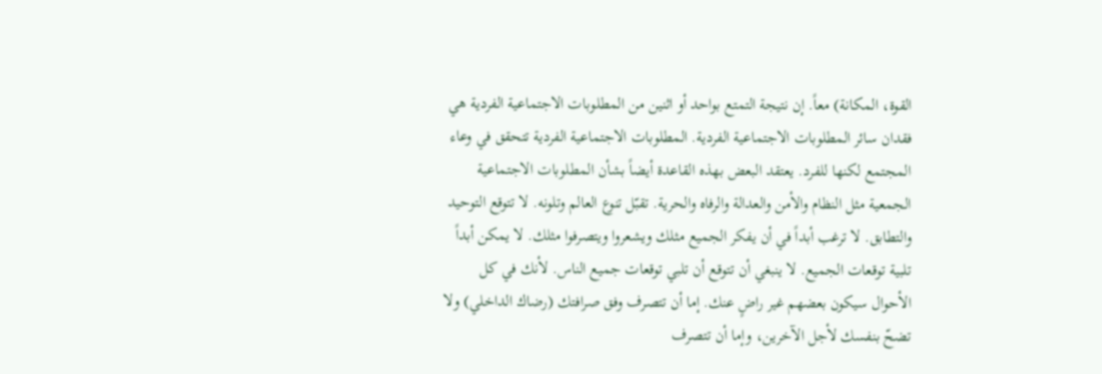القوة، المكانة) معاً. إن نتيجة التمتع بواحد أو اثنين من المطلوبات الاجتماعية الفردية هي فقدان سائر المطلوبات الاجتماعية الفردية. المطلوبات الاجتماعية الفردية تتحقق في وعاء المجتمع لكنها للفرد. يعتقد البعض بهذه القاعدة أيضاً بشأن المطلوبات الاجتماعية الجمعية مثل النظام والأمن والعدالة والرفاه والحرية. تقبّل تنوع العالم وتلونه. لا تتوقع التوحيد والتطابق. لا ترغب أبداً في أن يفكر الجميع مثلك ويشعروا ويتصرفوا مثلك. لا يمكن أبداً تلبية توقعات الجميع. لا ينبغي أن تتوقع أن تلبي توقعات جميع الناس. لأنك في كل الأحوال سيكون بعضهم غير راضٍ عنك. إما أن تتصرف وفق صرافتك (رضاك الداخلي) ولا تضحّ بنفسك لأجل الآخرين، وإما أن تتصرف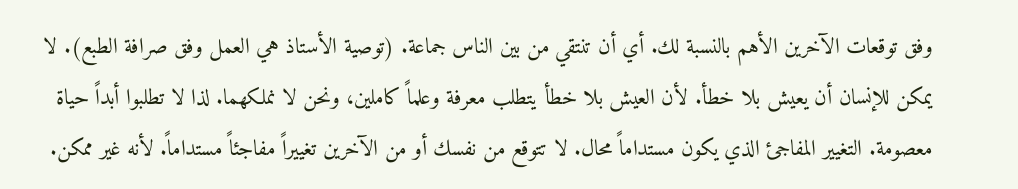وفق توقعات الآخرين الأهم بالنسبة لك. أي أن تنتقي من بين الناس جماعة. (توصية الأستاذ هي العمل وفق صرافة الطبع). لا يمكن للإنسان أن يعيش بلا خطأ. لأن العيش بلا خطأ يتطلب معرفة وعلماً كاملين، ونحن لا نملكهما. لذا لا تطلبوا أبداً حياة معصومة. التغيير المفاجئ الذي يكون مستداماً محال. لا تتوقع من نفسك أو من الآخرين تغييراً مفاجئاً مستداماً. لأنه غير ممكن.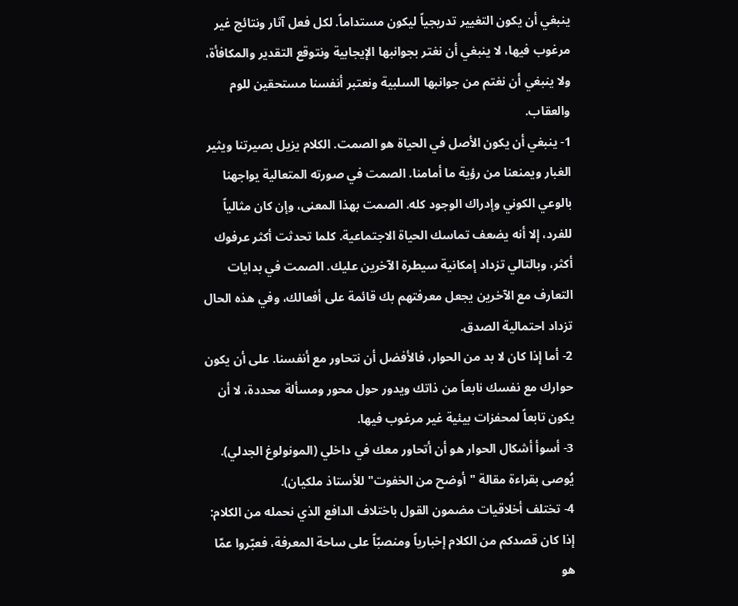ينبغي أن يكون التغيير تدريجياً ليكون مستداماً. لكل فعل آثار ونتائج غير مرغوب فيها، لا ينبغي أن نغتر بجوانبها الإيجابية ونتوقع التقدير والمكافأة، ولا ينبغي أن نغتم من جوانبها السلبية ونعتبر أنفسنا مستحقين للوم والعقاب.
1- ينبغي أن يكون الأصل في الحياة هو الصمت. الكلام يزيل بصيرتنا ويثير الغبار ويمنعنا من رؤية ما أمامنا. الصمت في صورته المتعالية يواجهنا بالوعي الكوني وإدراك الوجود كله. الصمت بهذا المعنى، وإن كان مثالياً للفرد، إلا أنه يضعف تماسك الحياة الاجتماعية. كلما تحدثت أكثر عرفوك أكثر، وبالتالي تزداد إمكانية سيطرة الآخرين عليك. الصمت في بدايات التعارف مع الآخرين يجعل معرفتهم بك قائمة على أفعالك، وفي هذه الحال تزداد احتمالية الصدق.
2- أما إذا كان لا بد من الحوار، فالأفضل أن نتحاور مع أنفسنا. على أن يكون حوارك مع نفسك نابعاً من ذاتك ويدور حول محور ومسألة محددة، لا أن يكون تابعاً لمحفزات بيئية غير مرغوب فيها.
3- أسوأ أشكال الحوار هو أن أتحاور معك في داخلي (المونولوغ الجدلي). يُوصى بقراءة مقالة "أوضح من الخفوت" للأستاذ ملكيان).
4- تختلف أخلاقيات مضمون القول باختلاف الدافع الذي نحمله من الكلام:
إذا كان قصدكم من الكلام إخبارياً ومنصبّاً على ساحة المعرفة، فعبّروا عمّا هو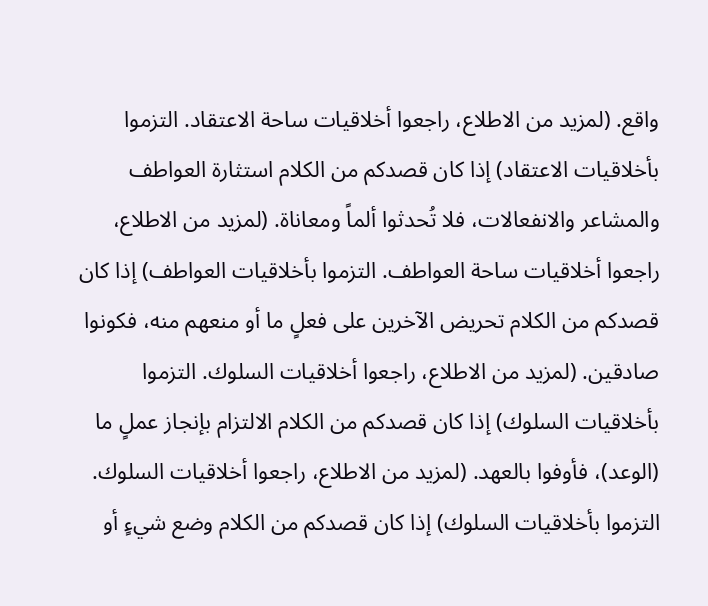واقع. (لمزيد من الاطلاع، راجعوا أخلاقيات ساحة الاعتقاد. التزموا بأخلاقيات الاعتقاد) إذا كان قصدكم من الكلام استثارة العواطف والمشاعر والانفعالات، فلا تُحدثوا ألماً ومعاناة. (لمزيد من الاطلاع، راجعوا أخلاقيات ساحة العواطف. التزموا بأخلاقيات العواطف) إذا كان قصدكم من الكلام تحريض الآخرين على فعلٍ ما أو منعهم منه، فكونوا صادقين. (لمزيد من الاطلاع، راجعوا أخلاقيات السلوك. التزموا بأخلاقيات السلوك) إذا كان قصدكم من الكلام الالتزام بإنجاز عملٍ ما (الوعد)، فأوفوا بالعهد. (لمزيد من الاطلاع، راجعوا أخلاقيات السلوك. التزموا بأخلاقيات السلوك) إذا كان قصدكم من الكلام وضع شيءٍ أو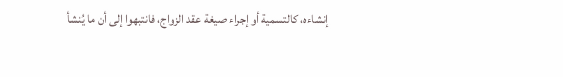إنشاءه، كالتسمية أو إجراء صيغة عقد الزواج، فانتبهوا إلى أن ما يُنشأ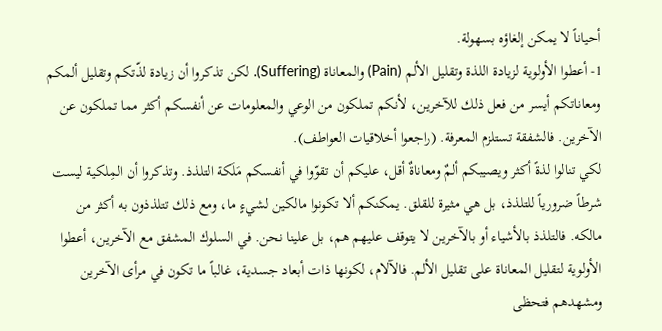أحياناً لا يمكن إلغاؤه بسهولة.
1- أعطوا الأولوية لزيادة اللذة وتقليل الألم (Pain) والمعاناة (Suffering). لكن تذكروا أن زيادة لذّتكم وتقليل ألمكم ومعاناتكم أيسر من فعل ذلك للآخرين، لأنكم تملكون من الوعي والمعلومات عن أنفسكم أكثر مما تملكون عن الآخرين. فالشفقة تستلزم المعرفة. (راجعوا أخلاقيات العواطف).
لكي تنالوا لذةً أكثر ويصيبكم ألمٌ ومعاناةٌ أقل، عليكم أن تقوّوا في أنفسكم مَلَكة التلذذ. وتذكروا أن المِلكية ليست شرطاً ضرورياً للتلذذ، بل هي مثيرة للقلق. يمكنكم ألا تكونوا مالكين لشيءٍ ما، ومع ذلك تتلذذون به أكثر من مالكه. فالتلذذ بالأشياء أو بالآخرين لا يتوقف عليهم هم، بل علينا نحن. في السلوك المشفق مع الآخرين، أعطوا الأولوية لتقليل المعاناة على تقليل الألم. فالآلام، لكونها ذات أبعاد جسدية، غالباً ما تكون في مرأى الآخرين ومشهدهم فتحظى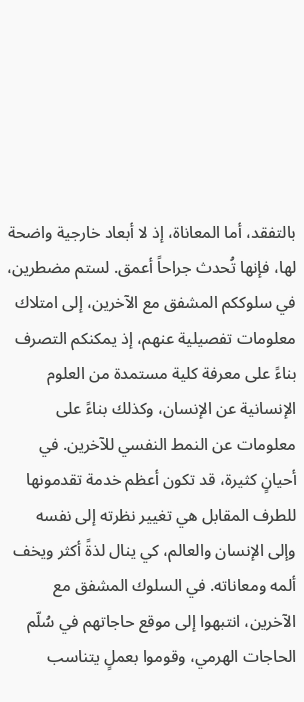بالتفقد، أما المعاناة، إذ لا أبعاد خارجية واضحة لها، فإنها تُحدث جراحاً أعمق. لستم مضطرين، في سلوككم المشفق مع الآخرين، إلى امتلاك معلومات تفصيلية عنهم، إذ يمكنكم التصرف بناءً على معرفة كلية مستمدة من العلوم الإنسانية عن الإنسان، وكذلك بناءً على معلومات عن النمط النفسي للآخرين. في أحيانٍ كثيرة، قد تكون أعظم خدمة تقدمونها للطرف المقابل هي تغيير نظرته إلى نفسه وإلى الإنسان والعالم، كي ينال لذةً أكثر ويخف ألمه ومعاناته. في السلوك المشفق مع الآخرين، انتبهوا إلى موقع حاجاتهم في سُلّم الحاجات الهرمي، وقوموا بعملٍ يتناسب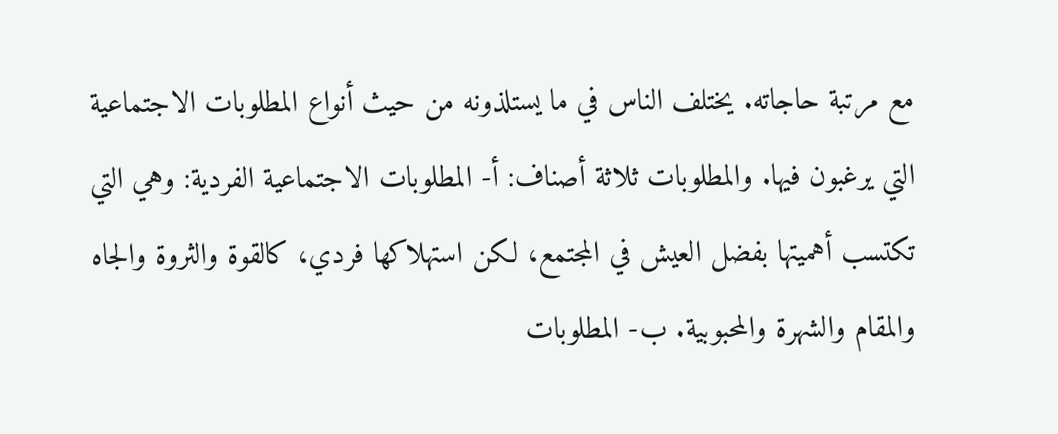مع مرتبة حاجاته. يختلف الناس في ما يستلذونه من حيث أنواع المطلوبات الاجتماعية التي يرغبون فيها. والمطلوبات ثلاثة أصناف: أ- المطلوبات الاجتماعية الفردية: وهي التي تكتسب أهميتها بفضل العيش في المجتمع، لكن استهلاكها فردي، كالقوة والثروة والجاه والمقام والشهرة والمحبوبية. ب- المطلوبات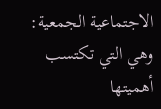الاجتماعية الجمعية: وهي التي تكتسب أهميتها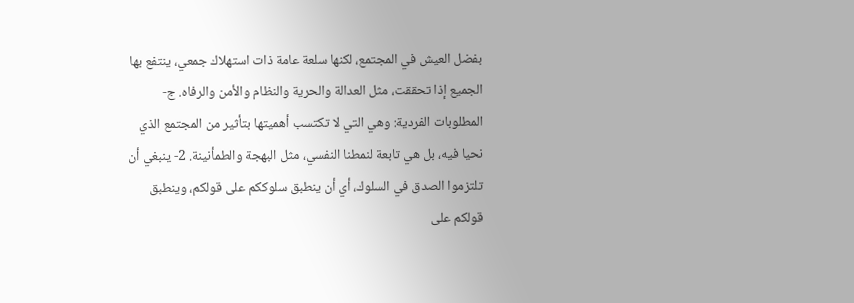بفضل العيش في المجتمع، لكنها سلعة عامة ذات استهلاك جمعي، ينتفع بها الجميع إذا تحققت، مثل العدالة والحرية والنظام والأمن والرفاه. ج- المطلوبات الفردية: وهي التي لا تكتسب أهميتها بتأثير من المجتمع الذي نحيا فيه، بل هي تابعة لنمطنا النفسي، مثل البهجة والطمأنينة. 2- ينبغي أن تلتزموا الصدق في السلوك، أي أن ينطبق سلوككم على قولكم، وينطبق قولكم على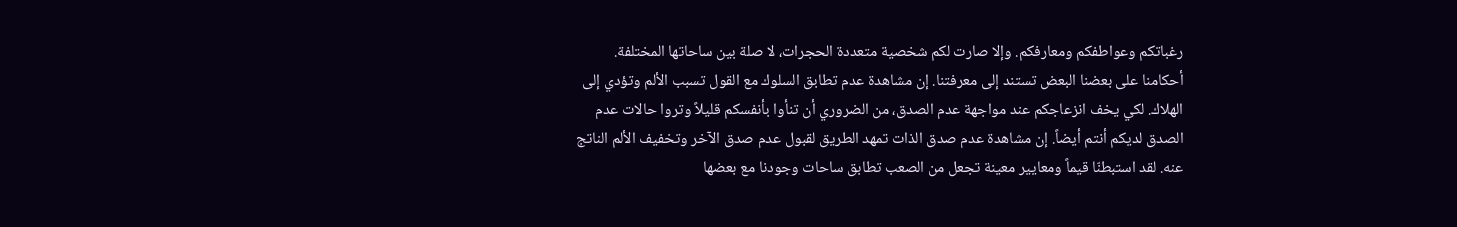رغباتكم وعواطفكم ومعارفكم. وإلا صارت لكم شخصية متعددة الحجرات، لا صلة بين ساحاتها المختلفة.
أحكامنا على بعضنا البعض تستند إلى معرفتنا. إن مشاهدة عدم تطابق السلوك مع القول تسبب الألم وتؤدي إلى الهلاك. لكي يخف انزعاجكم عند مواجهة عدم الصدق، من الضروري أن تنأوا بأنفسكم قليلاً وتروا حالات عدم الصدق لديكم أنتم أيضاً. إن مشاهدة عدم صدق الذات تمهد الطريق لقبول عدم صدق الآخر وتخفيف الألم الناتج عنه. لقد استبطنّا قيماً ومعايير معينة تجعل من الصعب تطابق ساحات وجودنا مع بعضها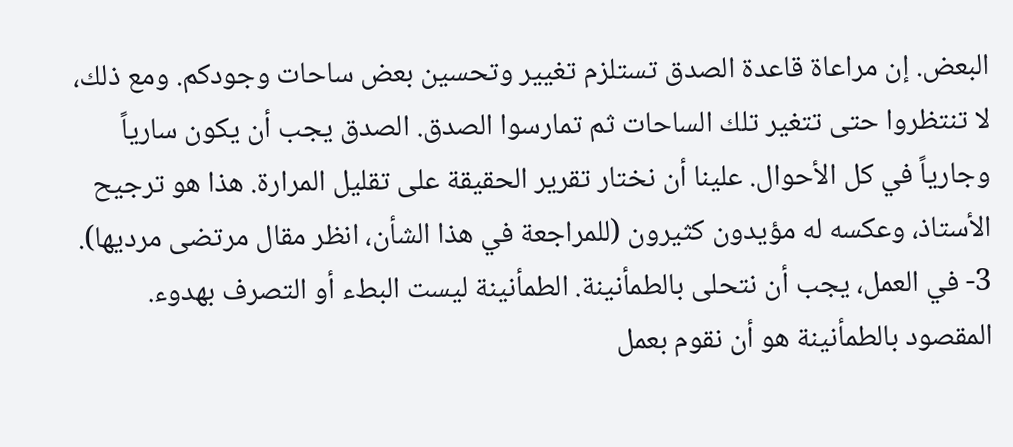البعض. إن مراعاة قاعدة الصدق تستلزم تغيير وتحسين بعض ساحات وجودكم. ومع ذلك، لا تنتظروا حتى تتغير تلك الساحات ثم تمارسوا الصدق. الصدق يجب أن يكون سارياً وجارياً في كل الأحوال. علينا أن نختار تقرير الحقيقة على تقليل المرارة. هذا هو ترجيح الأستاذ، وعكسه له مؤيدون كثيرون (للمراجعة في هذا الشأن، انظر مقال مرتضى مرديها). 3- في العمل، يجب أن نتحلى بالطمأنينة. الطمأنينة ليست البطء أو التصرف بهدوء. المقصود بالطمأنينة هو أن نقوم بعمل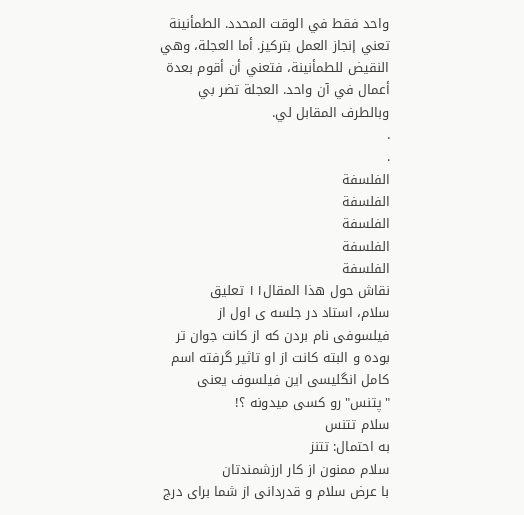واحد فقط في الوقت المحدد. الطمأنينة تعني إنجاز العمل بتركيز. أما العجلة، وهي النقيض للطمأنينة، فتعني أن أقوم بعدة أعمال في آن واحد. العجلة تضر بي وبالطرف المقابل لي.
.
.
الفلسفة
الفلسفة
الفلسفة
الفلسفة
الفلسفة
نقاش حول هذا المقال١١ تعليق
سلام، استاد در جلسه ی اول از فیلسوفی نام بردن که از کانت جوان تر بوده و البته کانت از او تاثیر گرفته اسم کامل انگلیسی این فیلسوف یعنی "پتنس" رو کسی میدونه ؟!
سلام تتنس
به احتمال: تتنز
سلام ممنون از کار ارزشمندتان
با عرض سلام و قدردانی از شما برای درج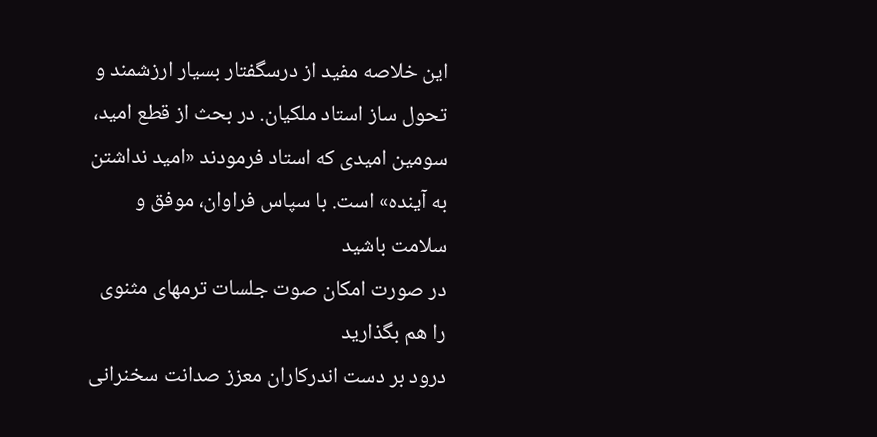این خلاصه مفید از درسگفتار بسیار ارزشمند و تحول ساز استاد ملکیان. در بحث از قطع امید، سومین امیدی که استاد فرمودند «امید نداشتن به آینده» است. با سپاس فراوان، موفق و سلامت باشید
در صورت امکان صوت جلسات ترمهای مثنوی را هم بگذارید
درود بر دست اندرکاران معزز صدانت سخنرانی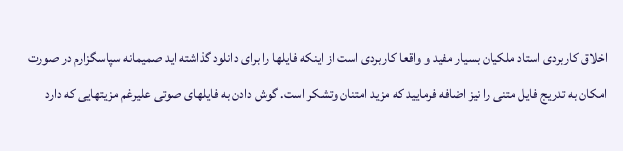اخلاق کاربردی استاد ملکیان بسیار مفید و واقعا کاربردی است از اینکه فایلها را برای دانلود گذاشته اید صمیمانه سپاسگزارم در صورت امکان به تدریج فایل متنی را نیز اضافه فرمایید که مزید امتنان وتشکر است. گوش دادن به فایلهای صوتی علیرغم مزیتهایی که دارد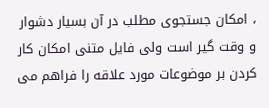، امکان جستجوی مطلب در آن بسیار دشوار و وقت گیر است ولی فایل متنی امکان کار کردن بر موضوعات مورد علاقه را فراهم می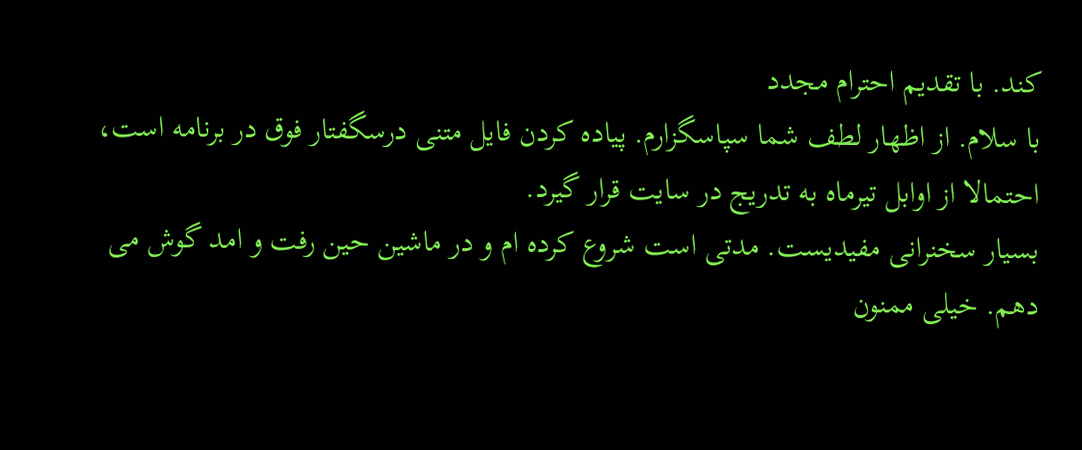کند. با تقدیم احترام مجدد
با سلام. از اظهار لطف شما سپاسگزارم. پیاده کردن فایل متنی درسگفتار فوق در برنامه است، احتمالا از اوابل تیرماه به تدریج در سایت قرار گیرد.
بسیار سخنرانی مفیدیست. مدتی است شروع کرده ام و در ماشین حین رفت و امد گوش می دهم. خیلی ممنون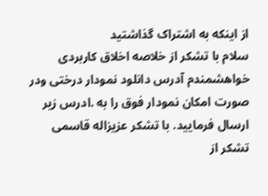از اینکه به اشتراک گذاشتید
سلام با تشکر از خلاصه اخلاق کاربردی خواهشمندم آدرس دانلود نمودار درختی ودر صورت امکان نمودار فوق را به .ادرس زیر ارسال فرمایید. با تشکر عزیزاله قاسمی
تشکر از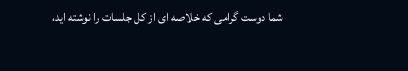شما دوست گرامی که خلاصه ای از کل جلسات را نوشته اید،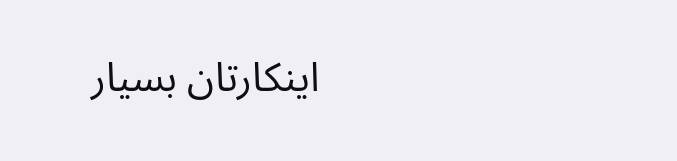اینکارتان بسیار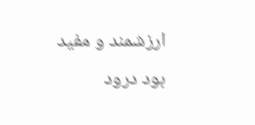ارزشمند و مفید بود درود